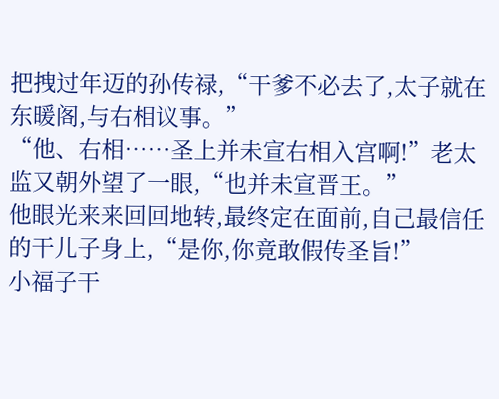把拽过年迈的孙传禄,“干爹不必去了,太子就在东暖阁,与右相议事。”
“他、右相……圣上并未宣右相入宫啊!”老太监又朝外望了一眼,“也并未宣晋王。”
他眼光来来回回地转,最终定在面前,自己最信任的干儿子身上,“是你,你竟敢假传圣旨!”
小福子干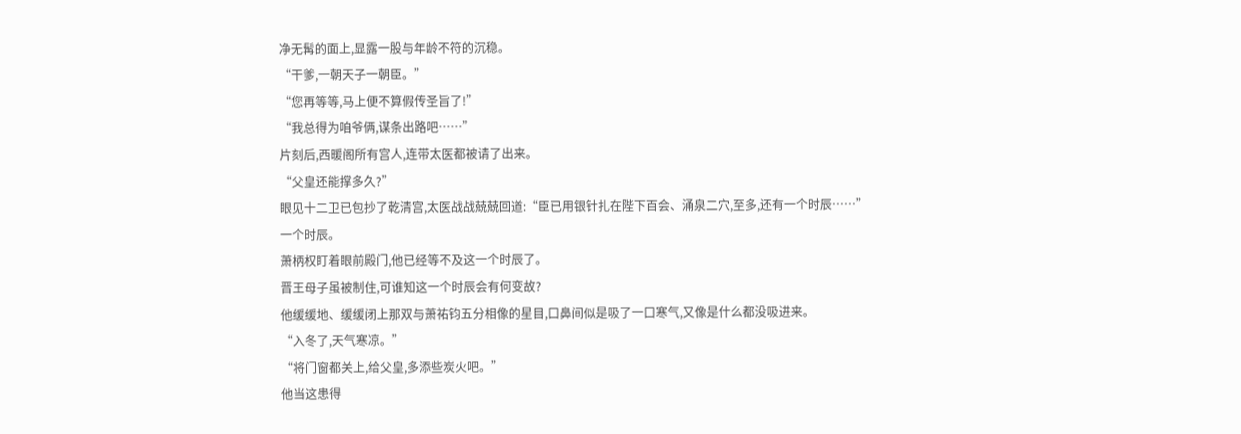净无髯的面上,显露一股与年龄不符的沉稳。
“干爹,一朝天子一朝臣。”
“您再等等,马上便不算假传圣旨了!”
“我总得为咱爷俩,谋条出路吧……”
片刻后,西暖阁所有宫人,连带太医都被请了出来。
“父皇还能撑多久?”
眼见十二卫已包抄了乾清宫,太医战战兢兢回道:“臣已用银针扎在陛下百会、涌泉二穴,至多,还有一个时辰……”
一个时辰。
萧柄权盯着眼前殿门,他已经等不及这一个时辰了。
晋王母子虽被制住,可谁知这一个时辰会有何变故?
他缓缓地、缓缓闭上那双与萧祐钧五分相像的星目,口鼻间似是吸了一口寒气,又像是什么都没吸进来。
“入冬了,天气寒凉。”
“将门窗都关上,给父皇,多添些炭火吧。”
他当这患得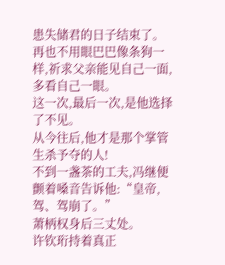患失储君的日子结束了。
再也不用眼巴巴像条狗一样,祈求父亲能见自己一面,多看自己一眼。
这一次,最后一次,是他选择了不见。
从今往后,他才是那个掌管生杀予夺的人!
不到一盏茶的工夫,冯继便颤着嗓音告诉他:“皇帝,驾、驾崩了。”
萧柄权身后三丈处。
许钦珩持着真正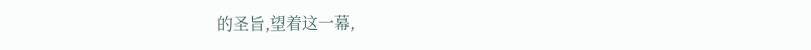的圣旨,望着这一幕,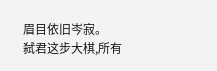眉目依旧岑寂。
弑君这步大棋,所有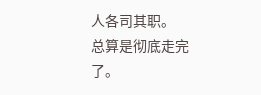人各司其职。
总算是彻底走完了。